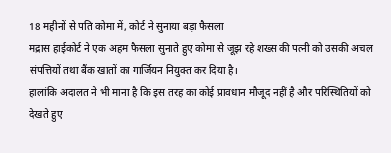18 महीनों से पति कोमा में, कोर्ट ने सुनाया बड़ा फैसला
मद्रास हाईकोर्ट ने एक अहम फैसला सुनाते हुए कोमा से जूझ रहे शख्स की पत्नी को उसकी अचल संपत्तियों तथा बैंक खातों का गार्जियन नियुक्त कर दिया है।
हालांकि अदालत ने भी माना है कि इस तरह का कोई प्रावधान मौजूद नहीं है और परिस्थितियों को देखते हुए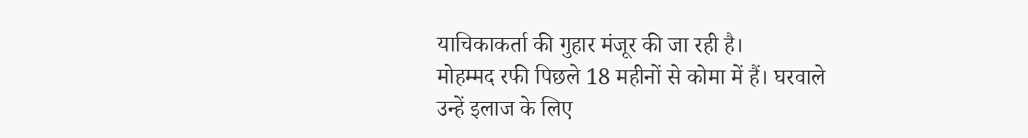याचिकाकर्ता की गुहार मंजूर की जा रही है।
मोहम्मद रफी पिछले 18 महीनों से कोमा में हैं। घरवाले उन्हें इलाज के लिए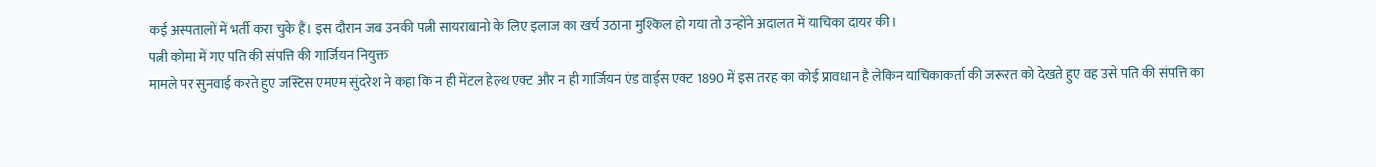कई अस्पतालों में भर्ती करा चुके हैं। इस दौरान जब उनकी पत्नी सायराबानो के लिए इलाज का खर्च उठाना मुश्किल हो गया तो उन्होंने अदालत में याचिका दायर की।
पत्नी कोमा में गए पति की संपत्ति की गार्जियन नियुक्त
मामले पर सुनवाई करते हुए जस्टिस एमएम सुंदरेश ने कहा कि न ही मेंटल हेल्थ एक्ट और न ही गार्जियन एंड वार्ड्स एक्ट 1890 में इस तरह का कोई प्रावधान है लेकिन याचिकाकर्ता की जरूरत को देखते हुए वह उसे पति की संपत्ति का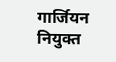गार्जियन नियुक्त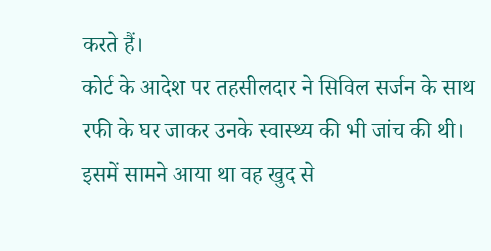करते हैं।
कोर्ट के आदेश पर तहसीलदार ने सिविल सर्जन के साथ रफी के घर जाकर उनके स्वास्थ्य की भी जांच की थी। इसमें सामने आया था वह खुद से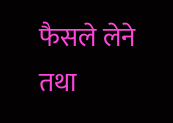फैसले लेने तथा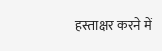हस्ताक्षर करने में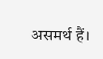असमर्थ हैं।